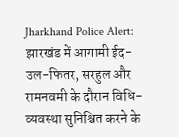Jharkhand Police Alert: झारखंड में आगामी ईद-उल-फितर, सरहुल और रामनवमी के दौरान विधि-व्यवस्था सुनिश्चित करने के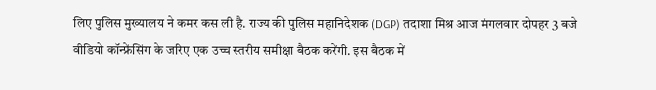लिए पुलिस मुख्यालय ने कमर कस ली है. राज्य की पुलिस महानिदेशक (DGP) तदाशा मिश्र आज मंगलवार दोपहर 3 बजे वीडियो कॉन्फ्रेंसिंग के जरिए एक उच्च स्तरीय समीक्षा बैठक करेंगी. इस बैठक में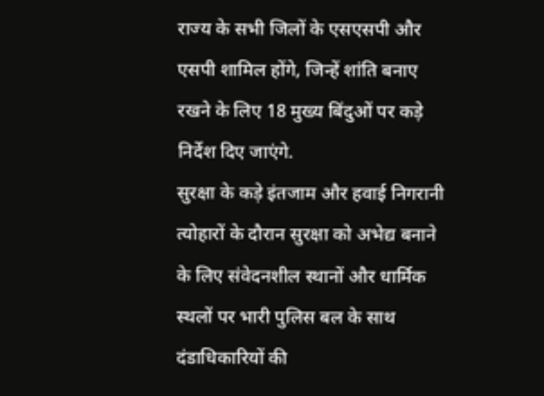राज्य के सभी जिलों के एसएसपी और एसपी शामिल होंगे, जिन्हें शांति बनाए रखने के लिए 18 मुख्य बिंदुओं पर कड़े निर्देश दिए जाएंगे.
सुरक्षा के कड़े इंतजाम और हवाई निगरानी
त्योहारों के दौरान सुरक्षा को अभेद्य बनाने के लिए संवेदनशील स्थानों और धार्मिक स्थलों पर भारी पुलिस बल के साथ दंडाधिकारियों की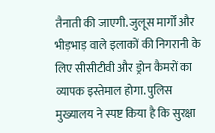तैनाती की जाएगी. जुलूस मार्गों और भीड़भाड़ वाले इलाकों की निगरानी के लिए सीसीटीवी और ड्रोन कैमरों का व्यापक इस्तेमाल होगा. पुलिस मुख्यालय ने स्पष्ट किया है कि सुरक्षा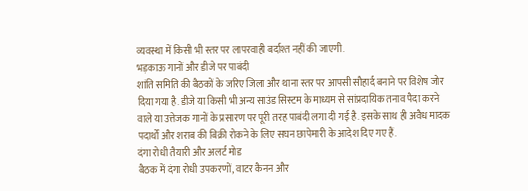व्यवस्था में किसी भी स्तर पर लापरवाही बर्दाश्त नहीं की जाएगी.
भड़काऊ गानों और डीजे पर पाबंदी
शांति समिति की बैठकों के जरिए जिला और थाना स्तर पर आपसी सौहार्द बनाने पर विशेष जोर दिया गया है. डीजे या किसी भी अन्य साउंड सिस्टम के माध्यम से सांप्रदायिक तनाव पैदा करने वाले या उत्तेजक गानों के प्रसारण पर पूरी तरह पाबंदी लगा दी गई है. इसके साथ ही अवैध मादक पदार्थों और शराब की बिक्री रोकने के लिए सघन छापेमारी के आदेश दिए गए हैं.
दंगा रोधी तैयारी और अलर्ट मोड
बैठक में दंगा रोधी उपकरणों, वाटर कैनन और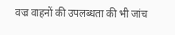वज्र वाहनों की उपलब्धता की भी जांच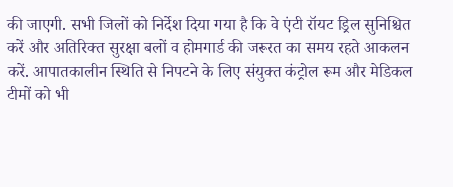की जाएगी. सभी जिलों को निर्देश दिया गया है कि वे एंटी रॉयट ड्रिल सुनिश्चित करें और अतिरिक्त सुरक्षा बलों व होमगार्ड की जरूरत का समय रहते आकलन करें. आपातकालीन स्थिति से निपटने के लिए संयुक्त कंट्रोल रूम और मेडिकल टीमों को भी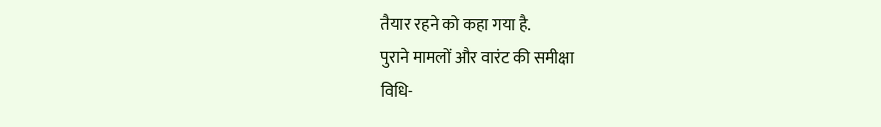तैयार रहने को कहा गया है.
पुराने मामलों और वारंट की समीक्षा
विधि-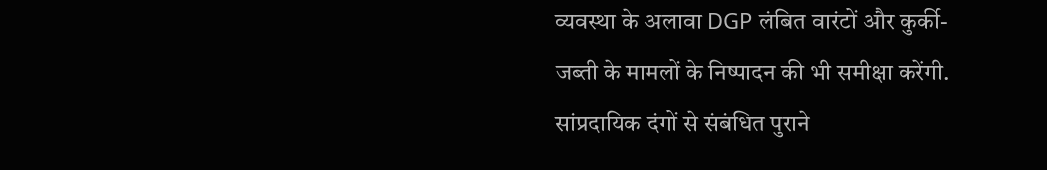व्यवस्था के अलावा DGP लंबित वारंटों और कुर्की-जब्ती के मामलों के निष्पादन की भी समीक्षा करेंगी. सांप्रदायिक दंगों से संबंधित पुराने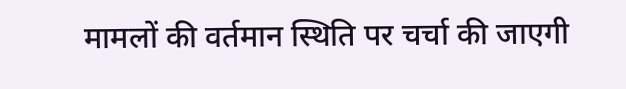मामलों की वर्तमान स्थिति पर चर्चा की जाएगी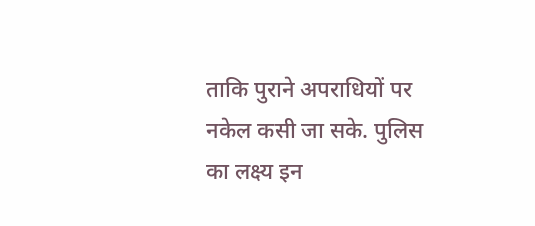ताकि पुराने अपराधियों पर नकेल कसी जा सके. पुलिस का लक्ष्य इन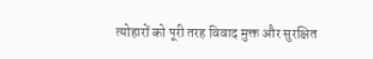त्योहारों को पूरी तरह विवाद मुक्त और सुरक्षित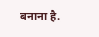बनाना है.